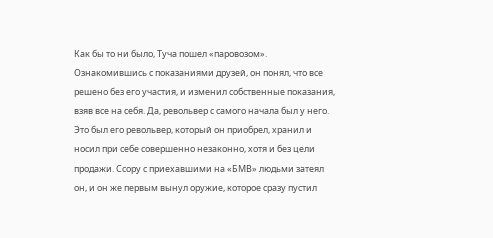Как бы то ни было, Туча пошел «паровозом». Ознакомившись с показаниями друзей, он понял, что все решено без его участия, и изменил собственные показания, взяв все на себя. Да, револьвер с самого начала был у него. Это был его револьвер, который он приобрел, хранил и носил при себе совершенно незаконно, хотя и без цели продажи. Ссору с приехавшими на «БМВ» людьми затеял он, и он же первым вынул оружие, которое сразу пустил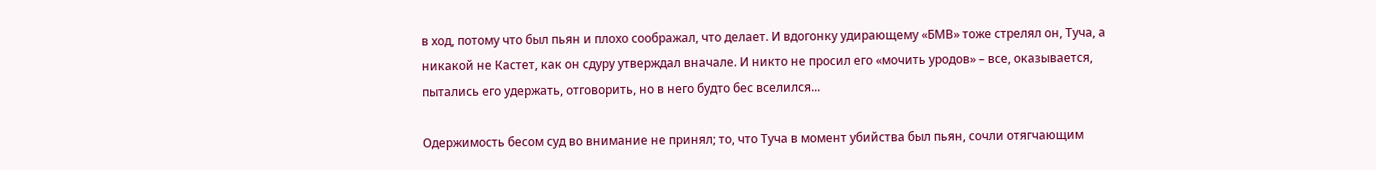в ход, потому что был пьян и плохо соображал, что делает. И вдогонку удирающему «БМВ» тоже стрелял он, Туча, а никакой не Кастет, как он сдуру утверждал вначале. И никто не просил его «мочить уродов» – все, оказывается, пытались его удержать, отговорить, но в него будто бес вселился...

Одержимость бесом суд во внимание не принял; то, что Туча в момент убийства был пьян, сочли отягчающим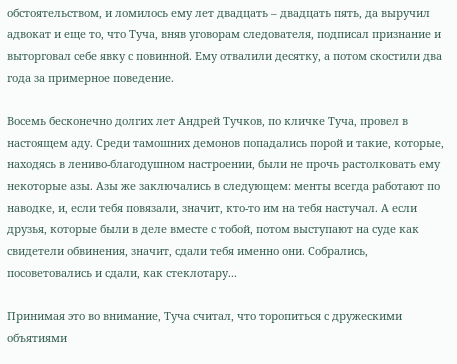обстоятельством, и ломилось ему лет двадцать – двадцать пять, да выручил адвокат и еще то, что Туча, вняв уговорам следователя, подписал признание и выторговал себе явку с повинной. Ему отвалили десятку, а потом скостили два года за примерное поведение.

Восемь бесконечно долгих лет Андрей Тучков, по кличке Туча, провел в настоящем аду. Среди тамошних демонов попадались порой и такие, которые, находясь в лениво-благодушном настроении, были не прочь растолковать ему некоторые азы. Азы же заключались в следующем: менты всегда работают по наводке, и, если тебя повязали, значит, кто-то им на тебя настучал. А если друзья, которые были в деле вместе с тобой, потом выступают на суде как свидетели обвинения, значит, сдали тебя именно они. Собрались, посоветовались и сдали, как стеклотару...

Принимая это во внимание, Туча считал, что торопиться с дружескими объятиями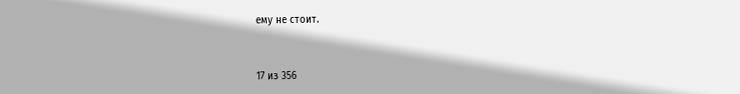ему не стоит.



17 из 356